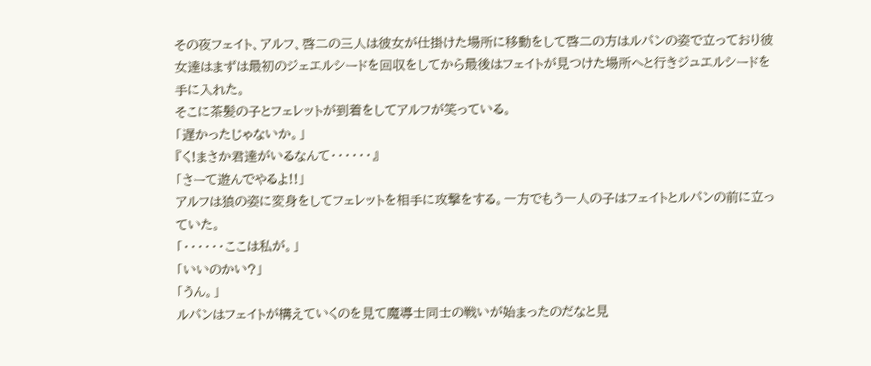その夜フェイト、アルフ、啓二の三人は彼女が仕掛けた場所に移動をして啓二の方はルパンの姿で立っており彼女達はまずは最初のジェエルシードを回収をしてから最後はフェイトが見つけた場所へと行きジュエルシードを手に入れた。
そこに茶髪の子とフェレットが到着をしてアルフが笑っている。
「遅かったじゃないか。」
『く!まさか君達がいるなんて・・・・・・』
「さーて遊んでやるよ!!」
アルフは狼の姿に変身をしてフェレットを相手に攻撃をする。一方でもう一人の子はフェイトとルパンの前に立っていた。
「・・・・・・ここは私が。」
「いいのかい?」
「うん。」
ルパンはフェイトが構えていくのを見て魔導士同士の戦いが始まったのだなと見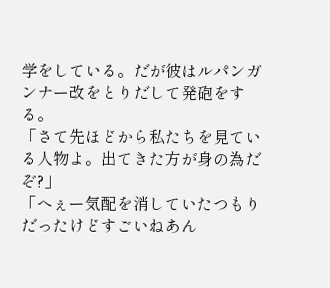学をしている。だが彼はルパンガンナー改をとりだして発砲をする。
「さて先ほどから私たちを見ている人物よ。出てきた方が身の為だぞ?」
「へぇー気配を消していたつもりだったけどすごいねあん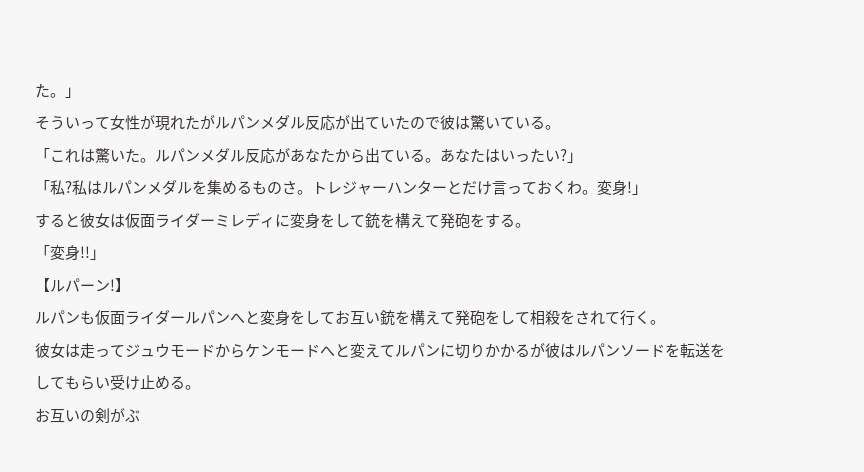た。」
そういって女性が現れたがルパンメダル反応が出ていたので彼は驚いている。
「これは驚いた。ルパンメダル反応があなたから出ている。あなたはいったい?」
「私?私はルパンメダルを集めるものさ。トレジャーハンターとだけ言っておくわ。変身!」
すると彼女は仮面ライダーミレディに変身をして銃を構えて発砲をする。
「変身!!」
【ルパーン!】
ルパンも仮面ライダールパンへと変身をしてお互い銃を構えて発砲をして相殺をされて行く。
彼女は走ってジュウモードからケンモードへと変えてルパンに切りかかるが彼はルパンソードを転送をしてもらい受け止める。
お互いの剣がぶ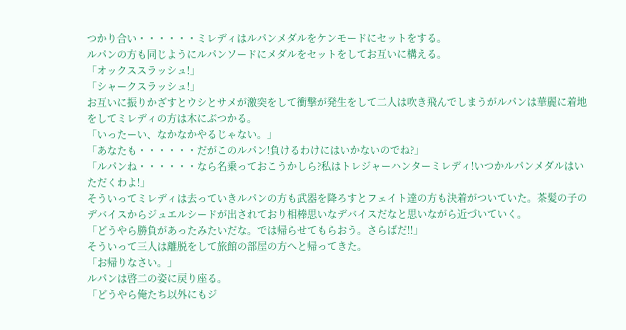つかり合い・・・・・・ミレディはルパンメダルをケンモードにセットをする。
ルパンの方も同じようにルパンソードにメダルをセットをしてお互いに構える。
「オックススラッシュ!」
「シャークスラッシュ!」
お互いに振りかざすとウシとサメが激突をして衝撃が発生をして二人は吹き飛んでしまうがルパンは華麗に着地をしてミレディの方は木にぶつかる。
「いったーい、なかなかやるじゃない。」
「あなたも・・・・・・だがこのルパン!負けるわけにはいかないのでね?」
「ルパンね・・・・・・なら名乗っておこうかしら?私はトレジャーハンターミレディ!いつかルパンメダルはいただくわよ!」
そういってミレディは去っていきルパンの方も武器を降ろすとフェイト達の方も決着がついていた。茶髪の子のデバイスからジュエルシードが出されており相棒思いなデバイスだなと思いながら近づいていく。
「どうやら勝負があったみたいだな。では帰らせてもらおう。さらばだ!!」
そういって三人は離脱をして旅館の部屋の方へと帰ってきた。
「お帰りなさい。」
ルパンは啓二の姿に戻り座る。
「どうやら俺たち以外にもジ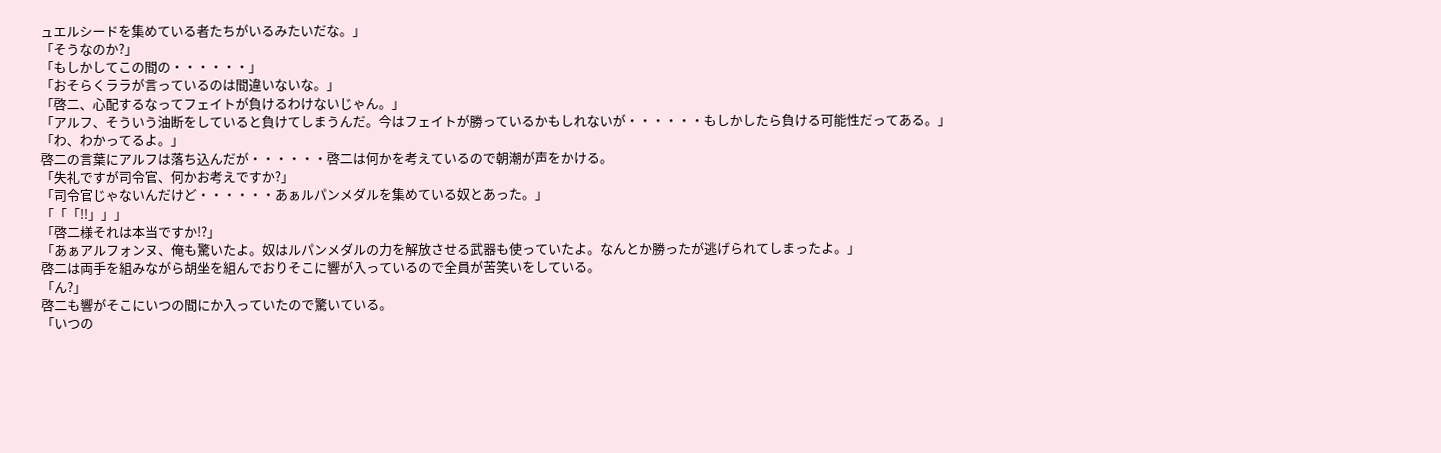ュエルシードを集めている者たちがいるみたいだな。」
「そうなのか?」
「もしかしてこの間の・・・・・・」
「おそらくララが言っているのは間違いないな。」
「啓二、心配するなってフェイトが負けるわけないじゃん。」
「アルフ、そういう油断をしていると負けてしまうんだ。今はフェイトが勝っているかもしれないが・・・・・・もしかしたら負ける可能性だってある。」
「わ、わかってるよ。」
啓二の言葉にアルフは落ち込んだが・・・・・・啓二は何かを考えているので朝潮が声をかける。
「失礼ですが司令官、何かお考えですか?」
「司令官じゃないんだけど・・・・・・あぁルパンメダルを集めている奴とあった。」
「「「!!」」」
「啓二様それは本当ですか!?」
「あぁアルフォンヌ、俺も驚いたよ。奴はルパンメダルの力を解放させる武器も使っていたよ。なんとか勝ったが逃げられてしまったよ。」
啓二は両手を組みながら胡坐を組んでおりそこに響が入っているので全員が苦笑いをしている。
「ん?」
啓二も響がそこにいつの間にか入っていたので驚いている。
「いつの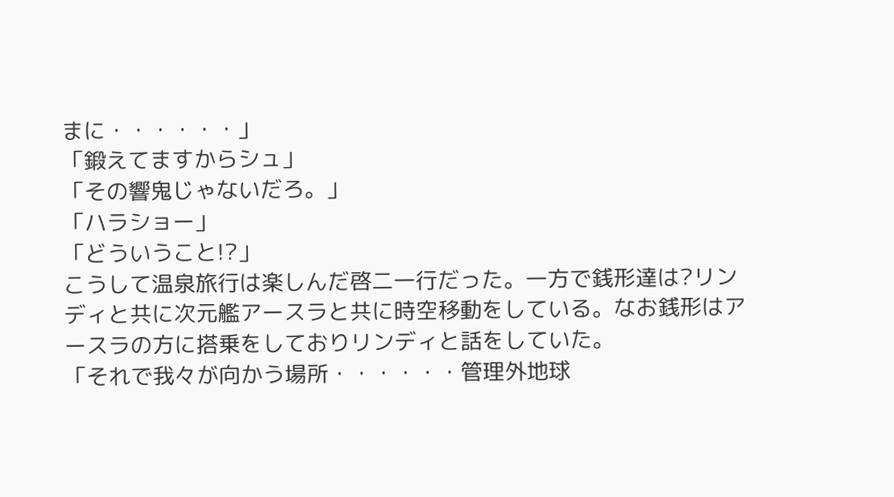まに・・・・・・」
「鍛えてますからシュ」
「その響鬼じゃないだろ。」
「ハラショー」
「どういうこと!?」
こうして温泉旅行は楽しんだ啓二一行だった。一方で銭形達は?リンディと共に次元艦アースラと共に時空移動をしている。なお銭形はアースラの方に搭乗をしておりリンディと話をしていた。
「それで我々が向かう場所・・・・・・管理外地球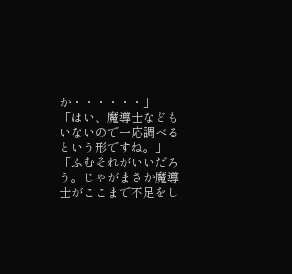か・・・・・・」
「はい、魔導士などもいないので一応調べるという形ですね。」
「ふむそれがいいだろう。じゃがまさか魔導士がここまで不足をし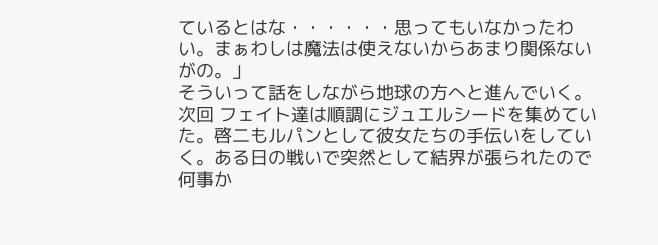ているとはな・・・・・・思ってもいなかったわい。まぁわしは魔法は使えないからあまり関係ないがの。」
そういって話をしながら地球の方へと進んでいく。
次回 フェイト達は順調にジュエルシードを集めていた。啓二もルパンとして彼女たちの手伝いをしていく。ある日の戦いで突然として結界が張られたので何事か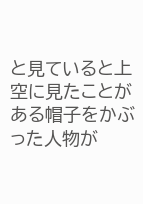と見ていると上空に見たことがある帽子をかぶった人物が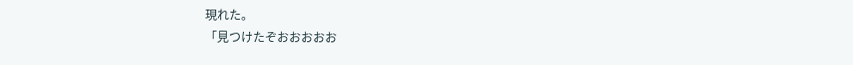現れた。
「見つけたぞおおおおお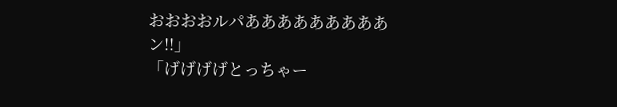おおおおルパあああああああああン!!」
「げげげげとっちゃー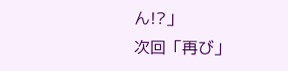ん!?」
次回「再び」